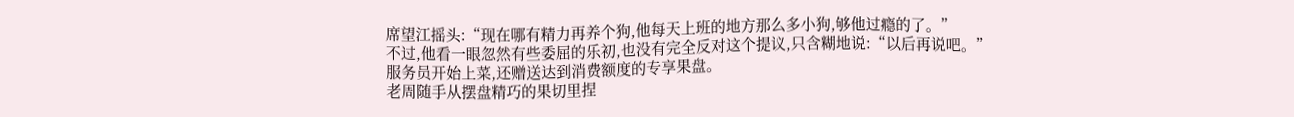席望江摇头:“现在哪有精力再养个狗,他每天上班的地方那么多小狗,够他过瘾的了。”
不过,他看一眼忽然有些委屈的乐初,也没有完全反对这个提议,只含糊地说:“以后再说吧。”
服务员开始上菜,还赠送达到消费额度的专享果盘。
老周随手从摆盘精巧的果切里捏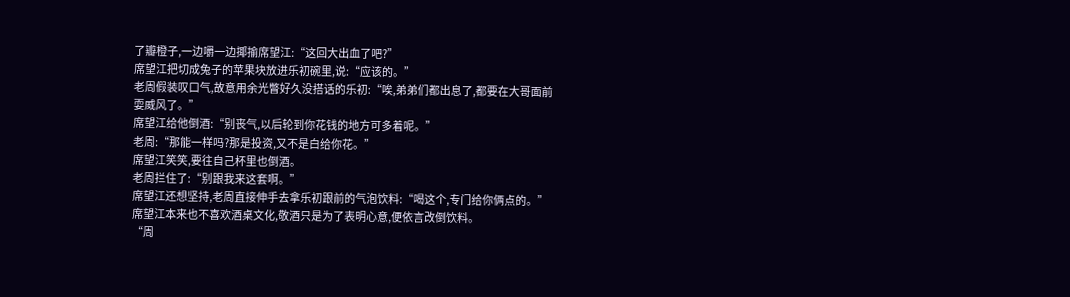了瓣橙子,一边嚼一边揶揄席望江:“这回大出血了吧?”
席望江把切成兔子的苹果块放进乐初碗里,说:“应该的。”
老周假装叹口气,故意用余光瞥好久没搭话的乐初:“唉,弟弟们都出息了,都要在大哥面前耍威风了。”
席望江给他倒酒:“别丧气,以后轮到你花钱的地方可多着呢。”
老周:“那能一样吗?那是投资,又不是白给你花。”
席望江笑笑,要往自己杯里也倒酒。
老周拦住了:“别跟我来这套啊。”
席望江还想坚持,老周直接伸手去拿乐初跟前的气泡饮料:“喝这个,专门给你俩点的。”
席望江本来也不喜欢酒桌文化,敬酒只是为了表明心意,便依言改倒饮料。
“周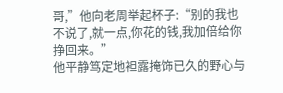哥,”他向老周举起杯子:“别的我也不说了,就一点,你花的钱,我加倍给你挣回来。”
他平静笃定地袒露掩饰已久的野心与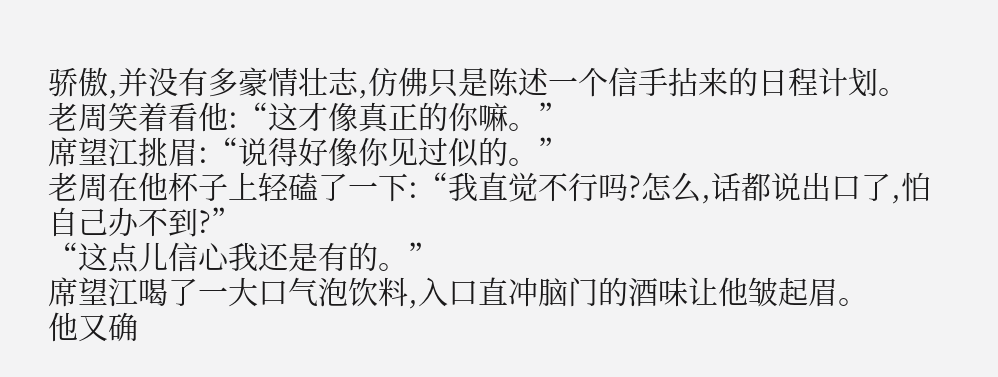骄傲,并没有多豪情壮志,仿佛只是陈述一个信手拈来的日程计划。
老周笑着看他:“这才像真正的你嘛。”
席望江挑眉:“说得好像你见过似的。”
老周在他杯子上轻磕了一下:“我直觉不行吗?怎么,话都说出口了,怕自己办不到?”
“这点儿信心我还是有的。”
席望江喝了一大口气泡饮料,入口直冲脑门的酒味让他皱起眉。
他又确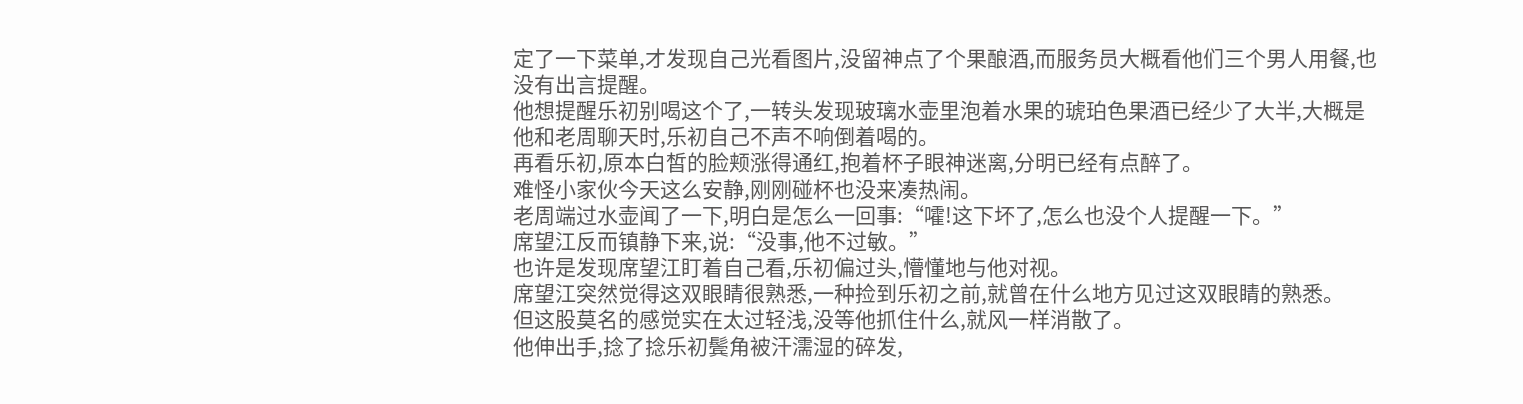定了一下菜单,才发现自己光看图片,没留神点了个果酿酒,而服务员大概看他们三个男人用餐,也没有出言提醒。
他想提醒乐初别喝这个了,一转头发现玻璃水壶里泡着水果的琥珀色果酒已经少了大半,大概是他和老周聊天时,乐初自己不声不响倒着喝的。
再看乐初,原本白皙的脸颊涨得通红,抱着杯子眼神迷离,分明已经有点醉了。
难怪小家伙今天这么安静,刚刚碰杯也没来凑热闹。
老周端过水壶闻了一下,明白是怎么一回事:“嚯!这下坏了,怎么也没个人提醒一下。”
席望江反而镇静下来,说:“没事,他不过敏。”
也许是发现席望江盯着自己看,乐初偏过头,懵懂地与他对视。
席望江突然觉得这双眼睛很熟悉,一种捡到乐初之前,就曾在什么地方见过这双眼睛的熟悉。
但这股莫名的感觉实在太过轻浅,没等他抓住什么,就风一样消散了。
他伸出手,捻了捻乐初鬓角被汗濡湿的碎发,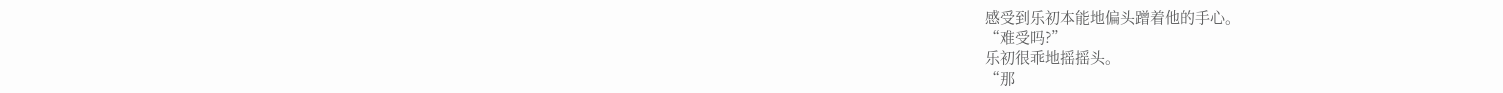感受到乐初本能地偏头蹭着他的手心。
“难受吗?”
乐初很乖地摇摇头。
“那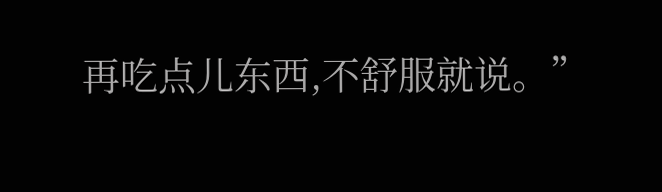再吃点儿东西,不舒服就说。”